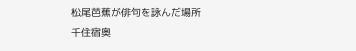松尾芭蕉が俳句を詠んだ場所
千住宿奥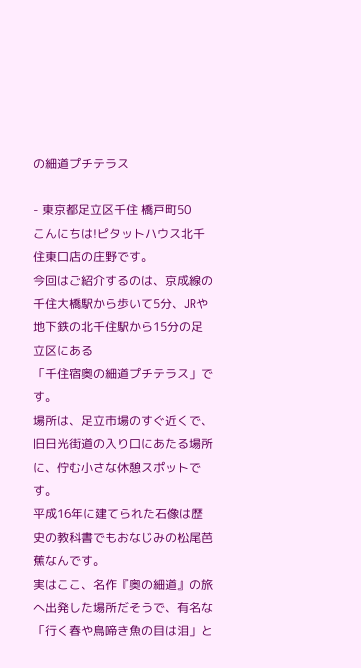の細道プチテラス

- 東京都足立区千住 橋戸町50
こんにちは!ピタットハウス北千住東口店の庄野です。
今回はご紹介するのは、京成線の千住大橋駅から歩いて5分、JRや地下鉄の北千住駅から15分の足立区にある
「千住宿奥の細道プチテラス」です。
場所は、足立市場のすぐ近くで、旧日光街道の入り口にあたる場所に、佇む小さな休憩スポットです。
平成16年に建てられた石像は歴史の教科書でもおなじみの松尾芭蕉なんです。
実はここ、名作『奥の細道』の旅へ出発した場所だそうで、有名な「行く春や鳥啼き魚の目は泪」と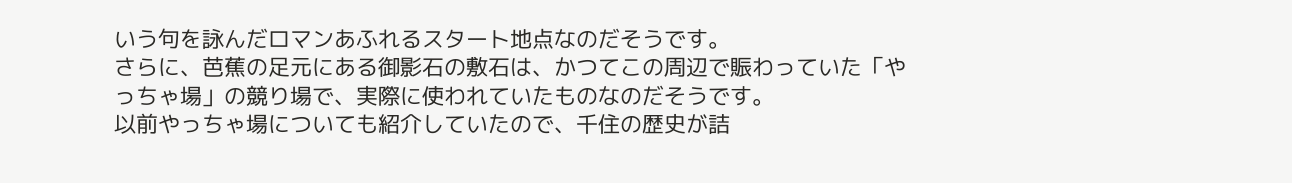いう句を詠んだロマンあふれるスタート地点なのだそうです。
さらに、芭蕉の足元にある御影石の敷石は、かつてこの周辺で賑わっていた「やっちゃ場」の競り場で、実際に使われていたものなのだそうです。
以前やっちゃ場についても紹介していたので、千住の歴史が詰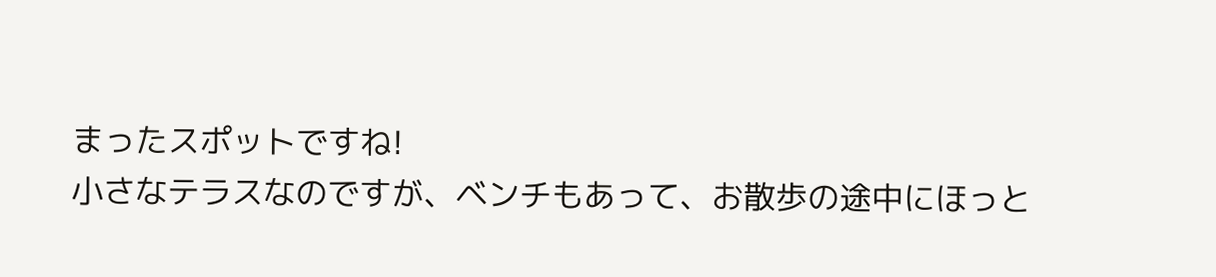まったスポットですね!
小さなテラスなのですが、ベンチもあって、お散歩の途中にほっと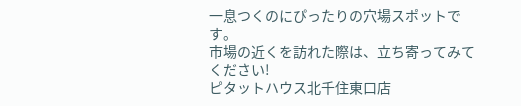一息つくのにぴったりの穴場スポットです。
市場の近くを訪れた際は、立ち寄ってみてください!
ピタットハウス北千住東口店